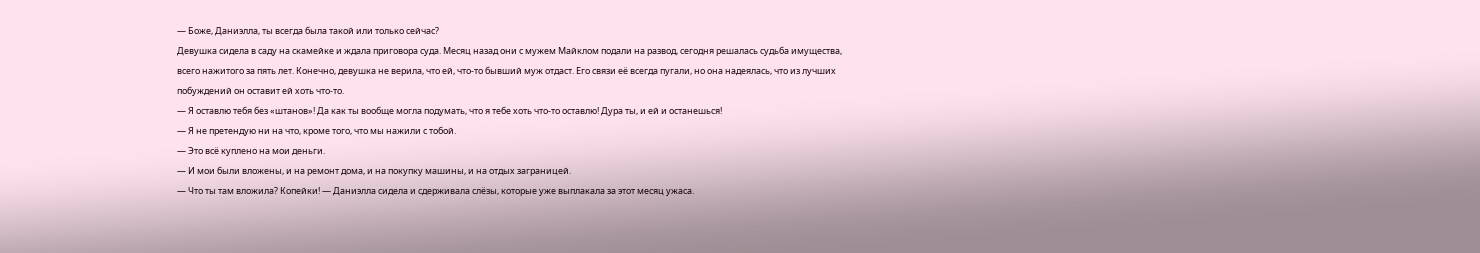— Боже, Даниэлла, ты всегда была такой или только сейчас?
Девушка сидела в саду на скамейке и ждала приговора суда. Месяц назад они с мужем Майклом подали на развод, сегодня решалась судьба имущества, всего нажитого за пять лет. Конечно, девушка не верила, что ей, что-то бывший муж отдаст. Его связи её всегда пугали, но она надеялась, что из лучших побуждений он оставит ей хоть что-то.
— Я оставлю тебя без «штанов»! Да как ты вообще могла подумать, что я тебе хоть что-то оставлю! Дура ты, и ей и останешься!
— Я не претендую ни на что, кроме того, что мы нажили с тобой.
— Это всё куплено на мои деньги.
— И мои были вложены, и на ремонт дома, и на покупку машины, и на отдых заграницей.
— Что ты там вложила? Копейки! — Даниэлла сидела и сдерживала слёзы, которые уже выплакала за этот месяц ужаса.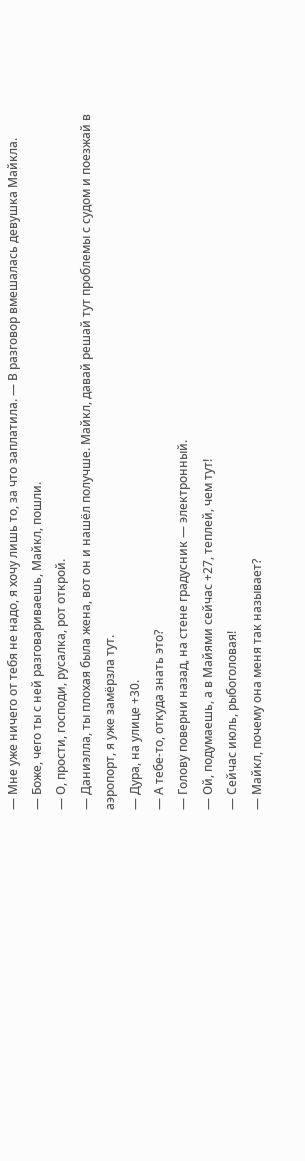— Мне уже ничего от тебя не надо, я хочу лишь то, за что заплатила. — В разговор вмешалась девушка Майкла.
— Боже, чего ты с ней разговариваешь, Майкл, пошли.
— О, прости, господи, русалка, рот открой.
— Даниэлла, ты плохая была жена, вот он и нашёл получше. Майкл, давай решай тут проблемы с судом и поезжай в аэропорт, я уже замёрзла тут.
— Дура, на улице +30.
— А тебе-то, откуда знать это?
— Голову поверни назад, на стене градусник — электронный.
— Ой, подумаешь, а в Майями сейчас +27, теплей, чем тут!
— Сейчас июль, рыбоголовая!
— Майкл, почему она меня так называет?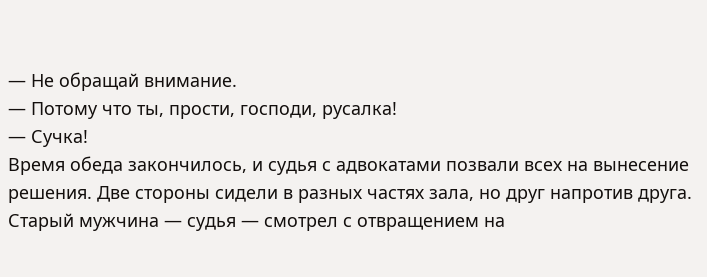— Не обращай внимание.
— Потому что ты, прости, господи, русалка!
— Сучка!
Время обеда закончилось, и судья с адвокатами позвали всех на вынесение решения. Две стороны сидели в разных частях зала, но друг напротив друга. Старый мужчина — судья — смотрел с отвращением на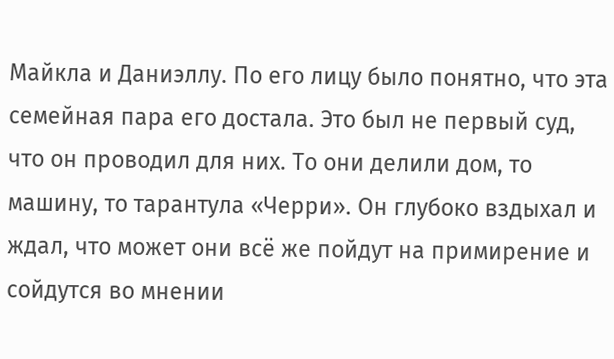Майкла и Даниэллу. По его лицу было понятно, что эта семейная пара его достала. Это был не первый суд, что он проводил для них. То они делили дом, то машину, то тарантула «Черри». Он глубоко вздыхал и ждал, что может они всё же пойдут на примирение и сойдутся во мнении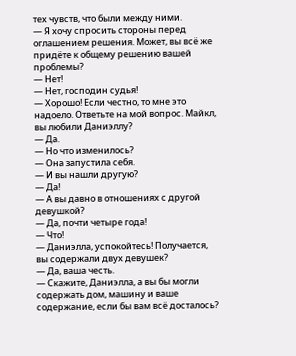тех чувств, что были между ними.
— Я хочу спросить стороны перед оглашением решения. Может, вы всё же придёте к общему решению вашей проблемы?
— Нет!
— Нет, господин судья!
— Хорошо! Если честно, то мне это надоело. Ответьте на мой вопрос. Майкл, вы любили Даниэллу?
— Да.
— Но что изменилось?
— Она запустила себя.
— И вы нашли другую?
— Да!
— А вы давно в отношениях с другой девушкой?
— Да, почти четыре года!
— Что!
— Даниэлла, успокойтесь! Получается, вы содержали двух девушек?
— Да, ваша честь.
— Скажите, Даниэлла, а вы бы могли содержать дом, машину и ваше содержание, если бы вам всё досталось?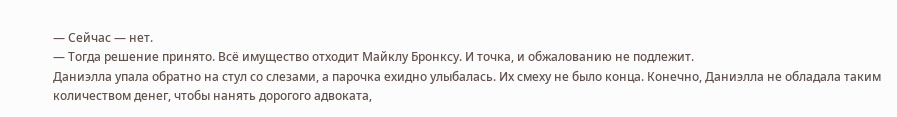— Сейчас — нет.
— Тогда решение принято. Всё имущество отходит Майклу Бронксу. И точка, и обжалованию не подлежит.
Даниэлла упала обратно на стул со слезами, а парочка ехидно улыбалась. Их смеху не было конца. Конечно, Даниэлла не обладала таким количеством денег, чтобы нанять дорогого адвоката,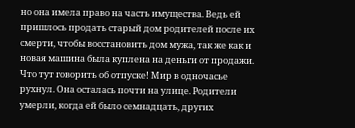но она имела право на часть имущества. Ведь ей пришлось продать старый дом родителей после их смерти, чтобы восстановить дом мужа, так же как и новая машина была куплена на деньги от продажи. Что тут говорить об отпуске! Мир в одночасье рухнул. Она осталась почти на улице. Родители умерли, когда ей было семнадцать, других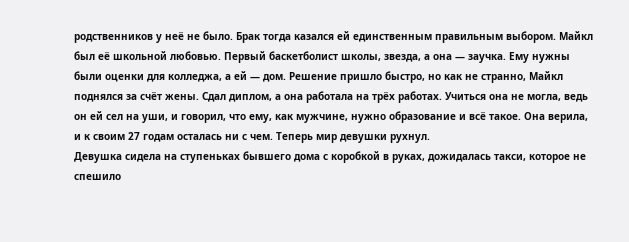родственников у неё не было. Брак тогда казался ей единственным правильным выбором. Майкл был её школьной любовью. Первый баскетболист школы, звезда, а она — заучка. Ему нужны были оценки для колледжа, а ей — дом. Решение пришло быстро, но как не странно, Майкл поднялся за счёт жены. Сдал диплом, а она работала на трёх работах. Учиться она не могла, ведь он ей сел на уши, и говорил, что ему, как мужчине, нужно образование и всё такое. Она верила, и к своим 27 годам осталась ни с чем. Теперь мир девушки рухнул.
Девушка сидела на ступеньках бывшего дома с коробкой в руках, дожидалась такси, которое не спешило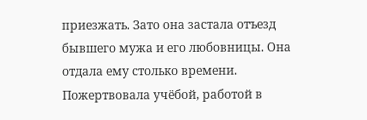приезжать. Зато она застала отъезд бывшего мужа и его любовницы. Она отдала ему столько времени. Пожертвовала учёбой, работой в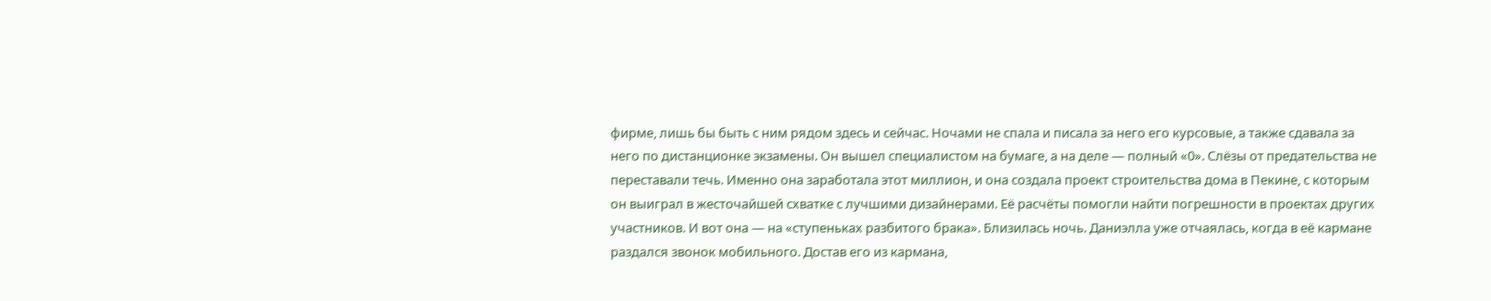фирме, лишь бы быть с ним рядом здесь и сейчас. Ночами не спала и писала за него его курсовые, а также сдавала за него по дистанционке экзамены. Он вышел специалистом на бумаге, а на деле — полный «0». Слёзы от предательства не переставали течь. Именно она заработала этот миллион, и она создала проект строительства дома в Пекине, с которым он выиграл в жесточайшей схватке с лучшими дизайнерами. Её расчёты помогли найти погрешности в проектах других участников. И вот она — на «ступеньках разбитого брака». Близилась ночь. Даниэлла уже отчаялась, когда в её кармане раздался звонок мобильного. Достав его из кармана,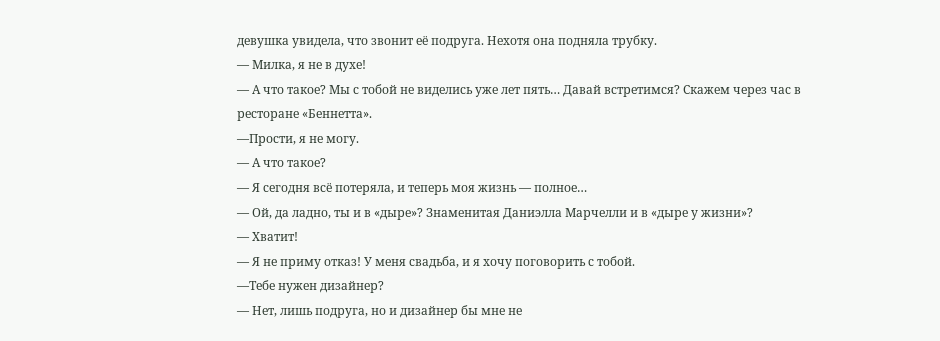девушка увидела, что звонит её подруга. Нехотя она подняла трубку.
— Милка, я не в духе!
— А что такое? Мы с тобой не виделись уже лет пять… Давай встретимся? Скажем через час в ресторане «Беннетта».
—Прости, я не могу.
— А что такое?
— Я сегодня всё потеряла, и теперь моя жизнь — полное…
— Ой, да ладно, ты и в «дыре»? Знаменитая Даниэлла Марчелли и в «дыре у жизни»?
— Хватит!
— Я не приму отказ! У меня свадьба, и я хочу поговорить с тобой.
—Тебе нужен дизайнер?
— Нет, лишь подруга, но и дизайнер бы мне не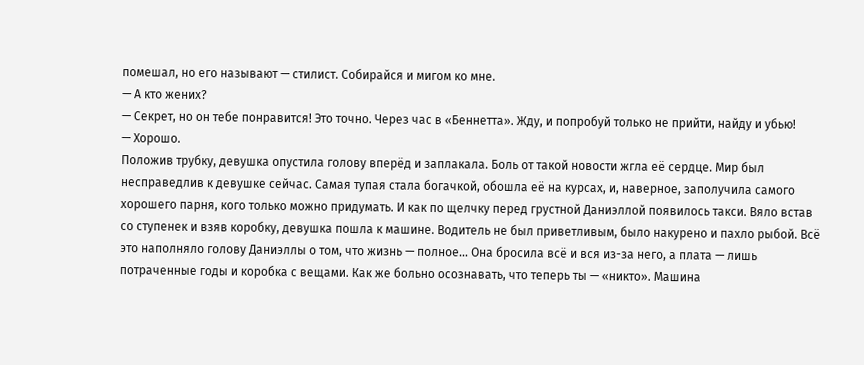помешал, но его называют — стилист. Собирайся и мигом ко мне.
— А кто жених?
— Секрет, но он тебе понравится! Это точно. Через час в «Беннетта». Жду, и попробуй только не прийти, найду и убью!
— Хорошо.
Положив трубку, девушка опустила голову вперёд и заплакала. Боль от такой новости жгла её сердце. Мир был несправедлив к девушке сейчас. Самая тупая стала богачкой, обошла её на курсах, и, наверное, заполучила самого хорошего парня, кого только можно придумать. И как по щелчку перед грустной Даниэллой появилось такси. Вяло встав со ступенек и взяв коробку, девушка пошла к машине. Водитель не был приветливым, было накурено и пахло рыбой. Всё это наполняло голову Даниэллы о том, что жизнь — полное… Она бросила всё и вся из-за него, а плата — лишь потраченные годы и коробка с вещами. Как же больно осознавать, что теперь ты — «никто». Машина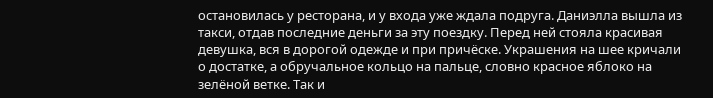остановилась у ресторана, и у входа уже ждала подруга. Даниэлла вышла из такси, отдав последние деньги за эту поездку. Перед ней стояла красивая девушка, вся в дорогой одежде и при причёске. Украшения на шее кричали о достатке, а обручальное кольцо на пальце, словно красное яблоко на зелёной ветке. Так и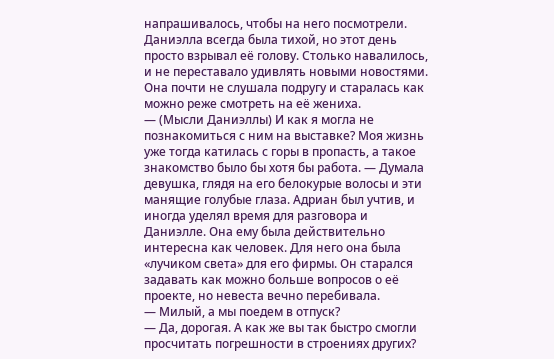напрашивалось, чтобы на него посмотрели.
Даниэлла всегда была тихой, но этот день просто взрывал её голову. Столько навалилось, и не переставало удивлять новыми новостями. Она почти не слушала подругу и старалась как можно реже смотреть на её жениха.
— (Мысли Даниэллы) И как я могла не познакомиться с ним на выставке? Моя жизнь уже тогда катилась с горы в пропасть, а такое знакомство было бы хотя бы работа. — Думала девушка, глядя на его белокурые волосы и эти манящие голубые глаза. Адриан был учтив, и иногда уделял время для разговора и Даниэлле. Она ему была действительно интересна как человек. Для него она была «лучиком света» для его фирмы. Он старался задавать как можно больше вопросов о её проекте, но невеста вечно перебивала.
— Милый, а мы поедем в отпуск?
— Да, дорогая. А как же вы так быстро смогли просчитать погрешности в строениях других?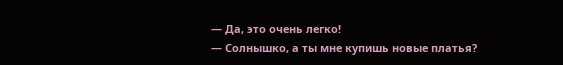— Да, это очень легко!
— Солнышко, а ты мне купишь новые платья?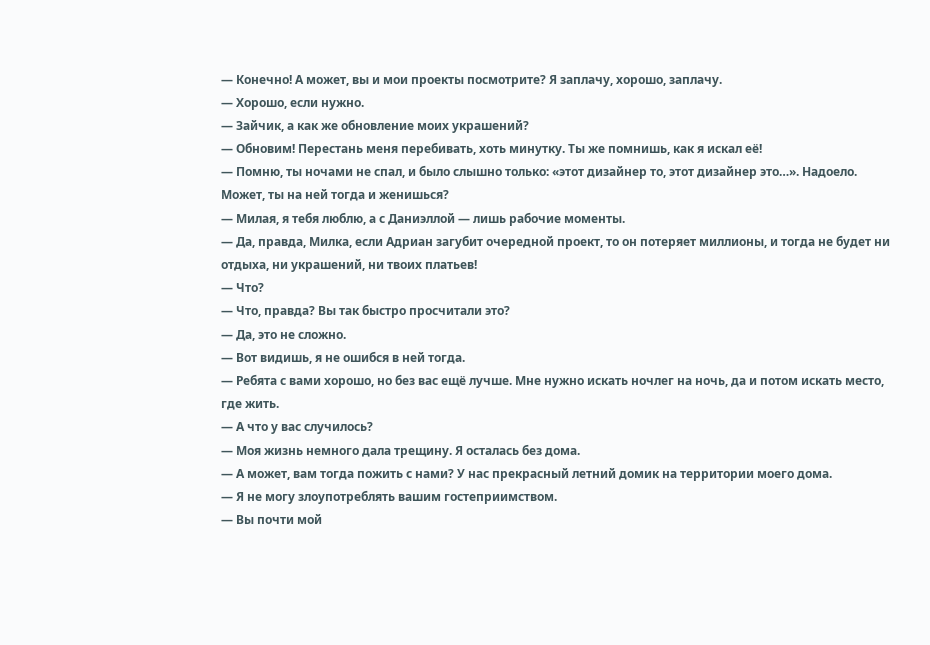— Конечно! А может, вы и мои проекты посмотрите? Я заплачу, хорошо, заплачу.
— Хорошо, если нужно.
— Зайчик, а как же обновление моих украшений?
— Обновим! Перестань меня перебивать, хоть минутку. Ты же помнишь, как я искал её!
— Помню, ты ночами не спал, и было слышно только: «этот дизайнер то, этот дизайнер это…». Надоело. Может, ты на ней тогда и женишься?
— Милая, я тебя люблю, а с Даниэллой — лишь рабочие моменты.
— Да, правда, Милка, если Адриан загубит очередной проект, то он потеряет миллионы, и тогда не будет ни отдыха, ни украшений, ни твоих платьев!
— Что?
— Что, правда? Вы так быстро просчитали это?
— Да, это не сложно.
— Вот видишь, я не ошибся в ней тогда.
— Ребята с вами хорошо, но без вас ещё лучше. Мне нужно искать ночлег на ночь, да и потом искать место, где жить.
— А что у вас случилось?
— Моя жизнь немного дала трещину. Я осталась без дома.
— А может, вам тогда пожить с нами? У нас прекрасный летний домик на территории моего дома.
— Я не могу злоупотреблять вашим гостеприимством.
— Вы почти мой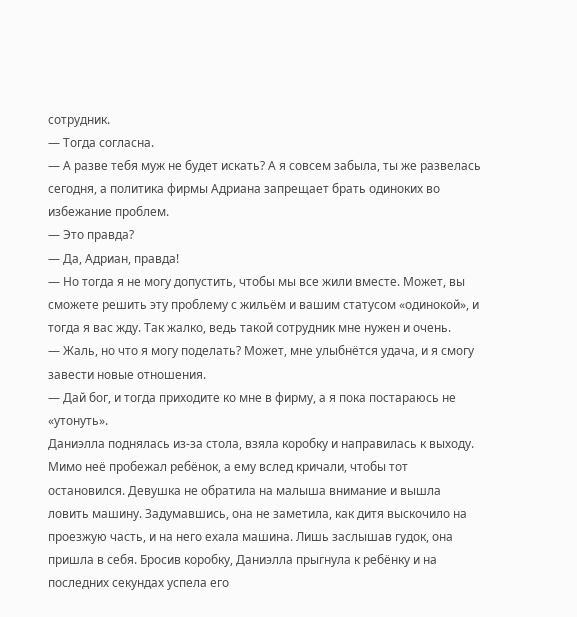сотрудник.
— Тогда согласна.
— А разве тебя муж не будет искать? А я совсем забыла, ты же развелась сегодня, а политика фирмы Адриана запрещает брать одиноких во избежание проблем.
— Это правда?
— Да, Адриан, правда!
— Но тогда я не могу допустить, чтобы мы все жили вместе. Может, вы сможете решить эту проблему с жильём и вашим статусом «одинокой», и тогда я вас жду. Так жалко, ведь такой сотрудник мне нужен и очень.
— Жаль, но что я могу поделать? Может, мне улыбнётся удача, и я смогу завести новые отношения.
— Дай бог, и тогда приходите ко мне в фирму, а я пока постараюсь не «утонуть».
Даниэлла поднялась из-за стола, взяла коробку и направилась к выходу. Мимо неё пробежал ребёнок, а ему вслед кричали, чтобы тот остановился. Девушка не обратила на малыша внимание и вышла ловить машину. Задумавшись, она не заметила, как дитя выскочило на проезжую часть, и на него ехала машина. Лишь заслышав гудок, она пришла в себя. Бросив коробку, Даниэлла прыгнула к ребёнку и на последних секундах успела его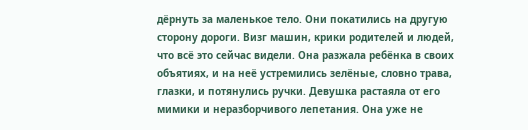дёрнуть за маленькое тело. Они покатились на другую сторону дороги. Визг машин, крики родителей и людей, что всё это сейчас видели. Она разжала ребёнка в своих объятиях, и на неё устремились зелёные, словно трава, глазки, и потянулись ручки. Девушка растаяла от его мимики и неразборчивого лепетания. Она уже не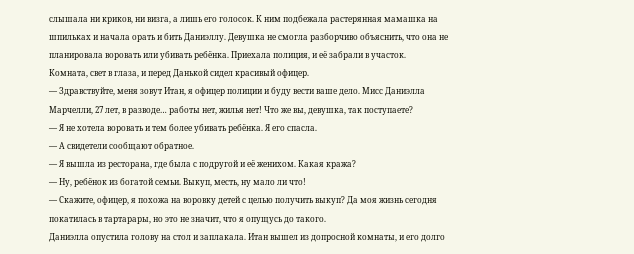слышала ни криков, ни визга, а лишь его голосок. К ним подбежала растерянная мамашка на шпильках и начала орать и бить Даниэллу. Девушка не смогла разборчиво объяснить, что она не планировала воровать или убивать ребёнка. Приехала полиция, и её забрали в участок.
Комната, свет в глаза, и перед Данькой сидел красивый офицер.
— Здравствуйте, меня зовут Итан, я офицер полиции и буду вести ваше дело. Мисс Даниэлла Марчелли, 27 лет, в разводе… работы нет, жилья нет! Что же вы, девушка, так поступаете?
— Я не хотела воровать и тем более убивать ребёнка. Я его спасла.
— А свидетели сообщают обратное.
— Я вышла из ресторана, где была с подругой и её женихом. Какая кража?
— Ну, ребёнок из богатой семьи. Выкуп, месть, ну мало ли что!
— Скажите, офицер, я похожа на воровку детей с целью получить выкуп? Да моя жизнь сегодня покатилась в тартарары, но это не значит, что я опущусь до такого.
Даниэлла опустила голову на стол и заплакала. Итан вышел из допросной комнаты, и его долго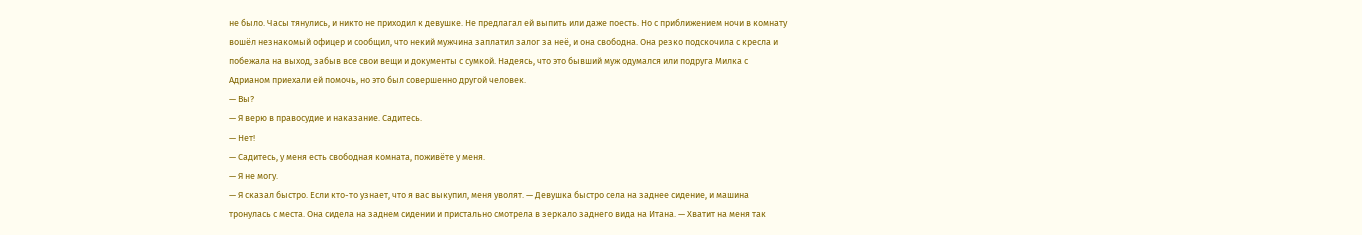не было. Часы тянулись, и никто не приходил к девушке. Не предлагал ей выпить или даже поесть. Но с приближением ночи в комнату вошёл незнакомый офицер и сообщил, что некий мужчина заплатил залог за неё, и она свободна. Она резко подскочила с кресла и побежала на выход, забыв все свои вещи и документы с сумкой. Надеясь, что это бывший муж одумался или подруга Милка с Адрианом приехали ей помочь, но это был совершенно другой человек.
— Вы?
— Я верю в правосудие и наказание. Садитесь.
— Нет!
— Садитесь, у меня есть свободная комната, поживёте у меня.
— Я не могу.
— Я сказал быстро. Если кто-то узнает, что я вас выкупил, меня уволят. — Девушка быстро села на заднее сидение, и машина тронулась с места. Она сидела на заднем сидении и пристально смотрела в зеркало заднего вида на Итана. — Хватит на меня так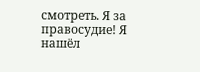смотреть. Я за правосудие! Я нашёл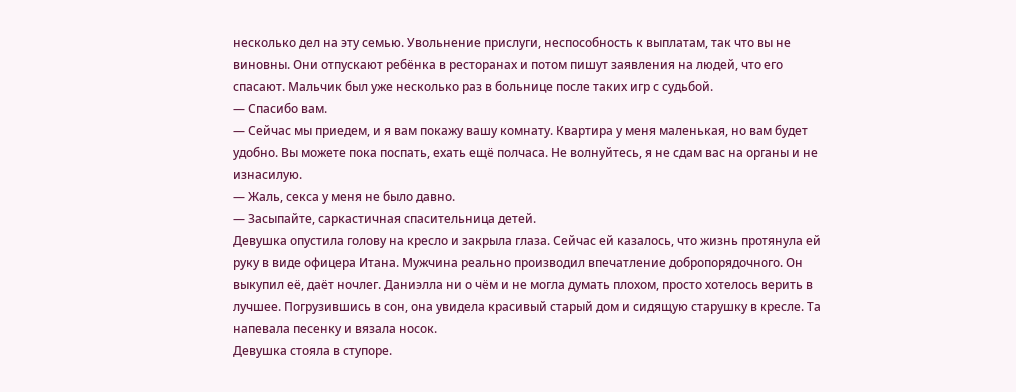несколько дел на эту семью. Увольнение прислуги, неспособность к выплатам, так что вы не виновны. Они отпускают ребёнка в ресторанах и потом пишут заявления на людей, что его спасают. Мальчик был уже несколько раз в больнице после таких игр с судьбой.
— Спасибо вам.
— Сейчас мы приедем, и я вам покажу вашу комнату. Квартира у меня маленькая, но вам будет удобно. Вы можете пока поспать, ехать ещё полчаса. Не волнуйтесь, я не сдам вас на органы и не изнасилую.
— Жаль, секса у меня не было давно.
— Засыпайте, саркастичная спасительница детей.
Девушка опустила голову на кресло и закрыла глаза. Сейчас ей казалось, что жизнь протянула ей руку в виде офицера Итана. Мужчина реально производил впечатление добропорядочного. Он выкупил её, даёт ночлег. Даниэлла ни о чём и не могла думать плохом, просто хотелось верить в лучшее. Погрузившись в сон, она увидела красивый старый дом и сидящую старушку в кресле. Та напевала песенку и вязала носок.
Девушка стояла в ступоре.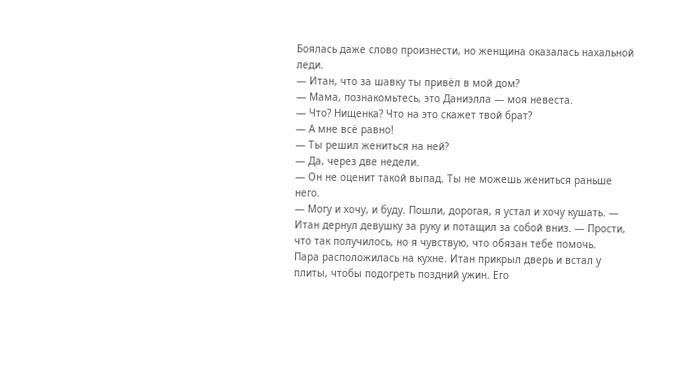Боялась даже слово произнести, но женщина оказалась нахальной леди.
— Итан, что за шавку ты привёл в мой дом?
— Мама, познакомьтесь, это Даниэлла — моя невеста.
— Что? Нищенка? Что на это скажет твой брат?
— А мне всё равно!
— Ты решил жениться на ней?
— Да, через две недели.
— Он не оценит такой выпад. Ты не можешь жениться раньше него.
— Могу и хочу, и буду. Пошли, дорогая, я устал и хочу кушать. — Итан дернул девушку за руку и потащил за собой вниз. — Прости, что так получилось, но я чувствую, что обязан тебе помочь.
Пара расположилась на кухне. Итан прикрыл дверь и встал у плиты, чтобы подогреть поздний ужин. Его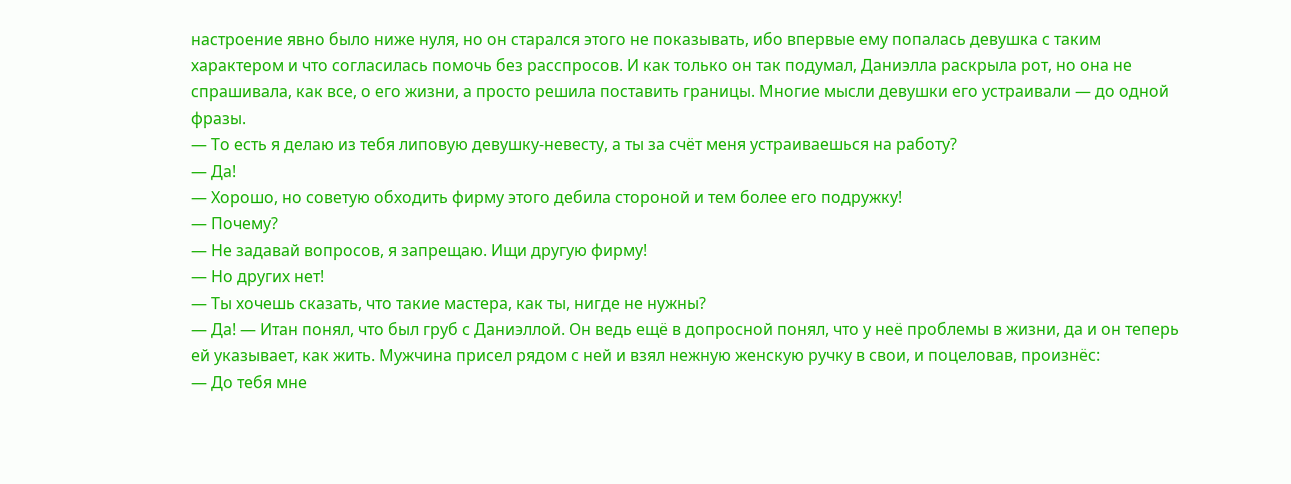настроение явно было ниже нуля, но он старался этого не показывать, ибо впервые ему попалась девушка с таким характером и что согласилась помочь без расспросов. И как только он так подумал, Даниэлла раскрыла рот, но она не спрашивала, как все, о его жизни, а просто решила поставить границы. Многие мысли девушки его устраивали — до одной фразы.
— То есть я делаю из тебя липовую девушку-невесту, а ты за счёт меня устраиваешься на работу?
— Да!
— Хорошо, но советую обходить фирму этого дебила стороной и тем более его подружку!
— Почему?
— Не задавай вопросов, я запрещаю. Ищи другую фирму!
— Но других нет!
— Ты хочешь сказать, что такие мастера, как ты, нигде не нужны?
— Да! — Итан понял, что был груб с Даниэллой. Он ведь ещё в допросной понял, что у неё проблемы в жизни, да и он теперь ей указывает, как жить. Мужчина присел рядом с ней и взял нежную женскую ручку в свои, и поцеловав, произнёс:
— До тебя мне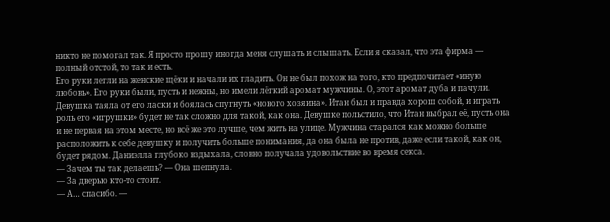никто не помогал так. Я просто прошу иногда меня слушать и слышать. Если я сказал, что эта фирма — полный отстой, то так и есть.
Его руки легли на женские щёки и начали их гладить. Он не был похож на того, кто предпочитает «иную любовь». Его руки были, пусть и нежны, но имели лёгкий аромат мужчины. О, этот аромат дуба и пачули. Девушка таяла от его ласки и боялась спугнуть «нового хозяина». Итан был и правда хорош собой, и играть роль его «игрушки» будет не так сложно для такой, как она. Девушке польстило, что Итан выбрал её, пусть она и не первая на этом месте, но всё же это лучше, чем жить на улице. Мужчина старался как можно больше расположить к себе девушку и получить больше понимания, да она была не против, даже если такой, как он, будет рядом. Даниэлла глубоко вздыхала, словно получала удовольствие во время секса.
— Зачем ты так делаешь? — Она шепнула.
— За дверью кто-то стоит.
— А… спасибо. —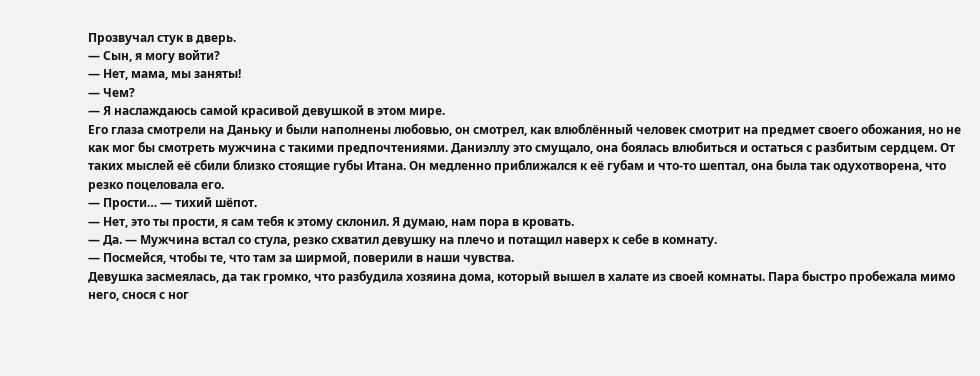Прозвучал стук в дверь.
— Сын, я могу войти?
— Нет, мама, мы заняты!
— Чем?
— Я наслаждаюсь самой красивой девушкой в этом мире.
Его глаза смотрели на Даньку и были наполнены любовью, он смотрел, как влюблённый человек смотрит на предмет своего обожания, но не как мог бы смотреть мужчина с такими предпочтениями. Даниэллу это смущало, она боялась влюбиться и остаться с разбитым сердцем. От таких мыслей её сбили близко стоящие губы Итана. Он медленно приближался к её губам и что-то шептал, она была так одухотворена, что резко поцеловала его.
— Прости… — тихий шёпот.
— Нет, это ты прости, я сам тебя к этому склонил. Я думаю, нам пора в кровать.
— Да. — Мужчина встал со стула, резко схватил девушку на плечо и потащил наверх к себе в комнату.
— Посмейся, чтобы те, что там за ширмой, поверили в наши чувства.
Девушка засмеялась, да так громко, что разбудила хозяина дома, который вышел в халате из своей комнаты. Пара быстро пробежала мимо него, снося с ног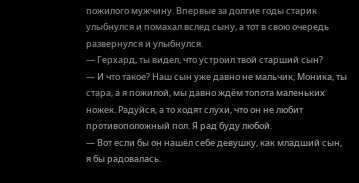пожилого мужчину. Впервые за долгие годы старик улыбнулся и помахал вслед сыну, а тот в свою очередь развернулся и улыбнулся.
— Герхард, ты видел, что устроил твой старший сын?
— И что такое? Наш сын уже давно не мальчик, Моника, ты стара, а я пожилой, мы давно ждём топота маленьких ножек. Радуйся, а то ходят слухи, что он не любит противоположный пол. Я рад буду любой.
— Вот если бы он нашёл себе девушку, как младший сын, я бы радовалась.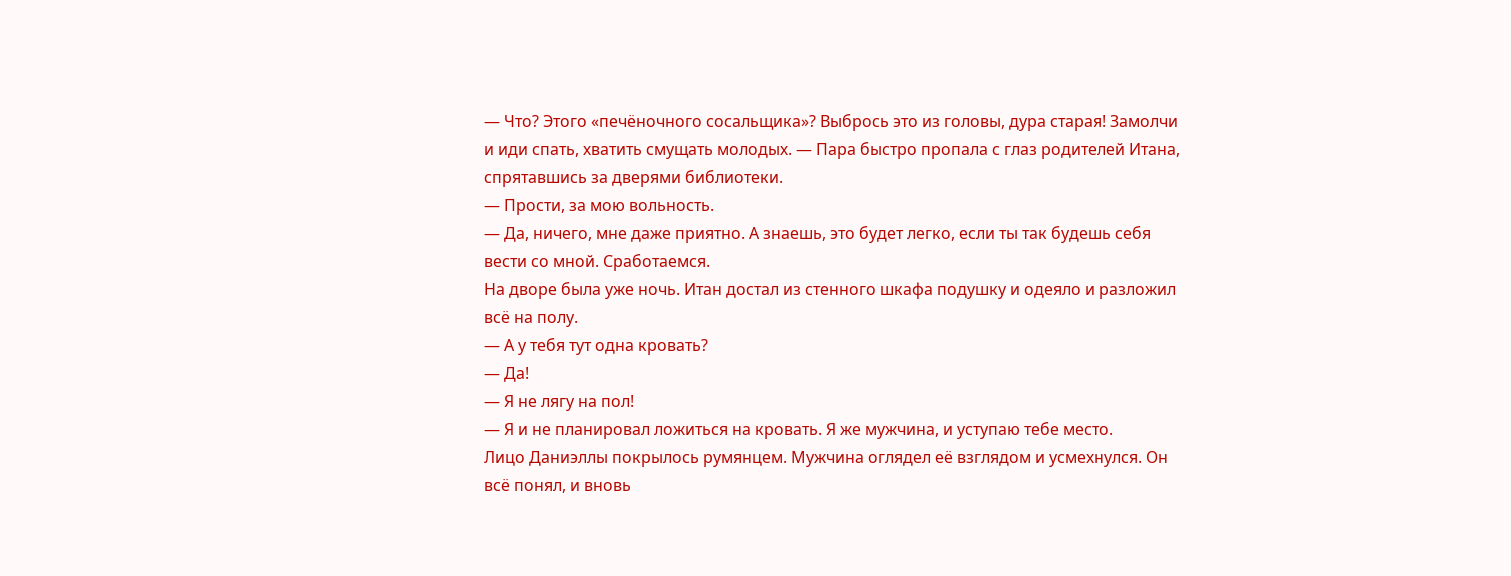— Что? Этого «печёночного сосальщика»? Выбрось это из головы, дура старая! Замолчи и иди спать, хватить смущать молодых. — Пара быстро пропала с глаз родителей Итана, спрятавшись за дверями библиотеки.
— Прости, за мою вольность.
— Да, ничего, мне даже приятно. А знаешь, это будет легко, если ты так будешь себя вести со мной. Сработаемся.
На дворе была уже ночь. Итан достал из стенного шкафа подушку и одеяло и разложил всё на полу.
— А у тебя тут одна кровать?
— Да!
— Я не лягу на пол!
— Я и не планировал ложиться на кровать. Я же мужчина, и уступаю тебе место.
Лицо Даниэллы покрылось румянцем. Мужчина оглядел её взглядом и усмехнулся. Он всё понял, и вновь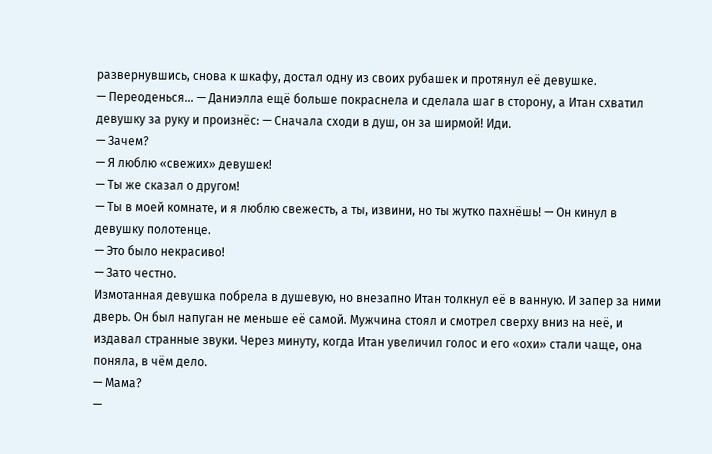развернувшись, снова к шкафу, достал одну из своих рубашек и протянул её девушке.
— Переоденься… — Даниэлла ещё больше покраснела и сделала шаг в сторону, а Итан схватил девушку за руку и произнёс: — Сначала сходи в душ, он за ширмой! Иди.
— Зачем?
— Я люблю «свежих» девушек!
— Ты же сказал о другом!
— Ты в моей комнате, и я люблю свежесть, а ты, извини, но ты жутко пахнёшь! — Он кинул в девушку полотенце.
— Это было некрасиво!
— Зато честно.
Измотанная девушка побрела в душевую, но внезапно Итан толкнул её в ванную. И запер за ними дверь. Он был напуган не меньше её самой. Мужчина стоял и смотрел сверху вниз на неё, и издавал странные звуки. Через минуту, когда Итан увеличил голос и его «охи» стали чаще, она поняла, в чём дело.
— Мама?
—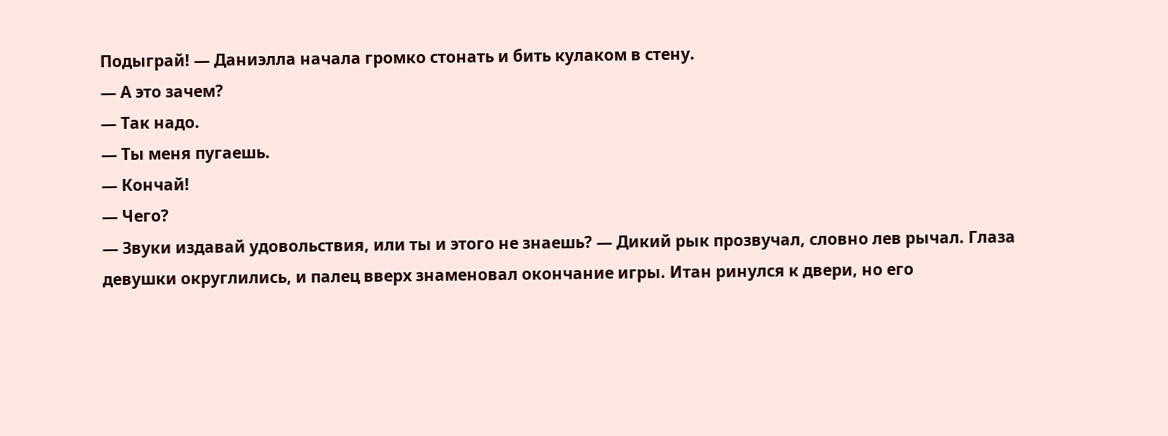Подыграй! — Даниэлла начала громко стонать и бить кулаком в стену.
— А это зачем?
— Так надо.
— Ты меня пугаешь.
— Кончай!
— Чего?
— Звуки издавай удовольствия, или ты и этого не знаешь? — Дикий рык прозвучал, словно лев рычал. Глаза девушки округлились, и палец вверх знаменовал окончание игры. Итан ринулся к двери, но его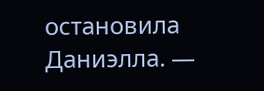остановила Даниэлла. —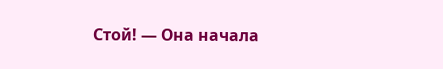Стой! — Она начала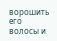ворошить его волосы и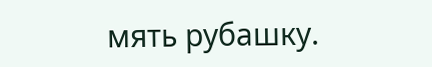мять рубашку.